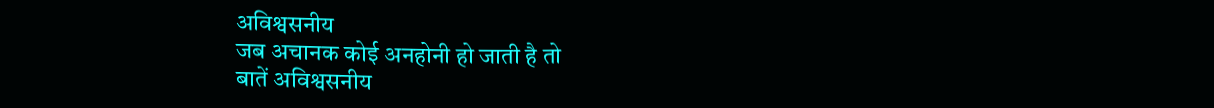अविश्वसनीय
जब अचानक कोई अनहोनी हो जाती है तो
बातें अविश्वसनीय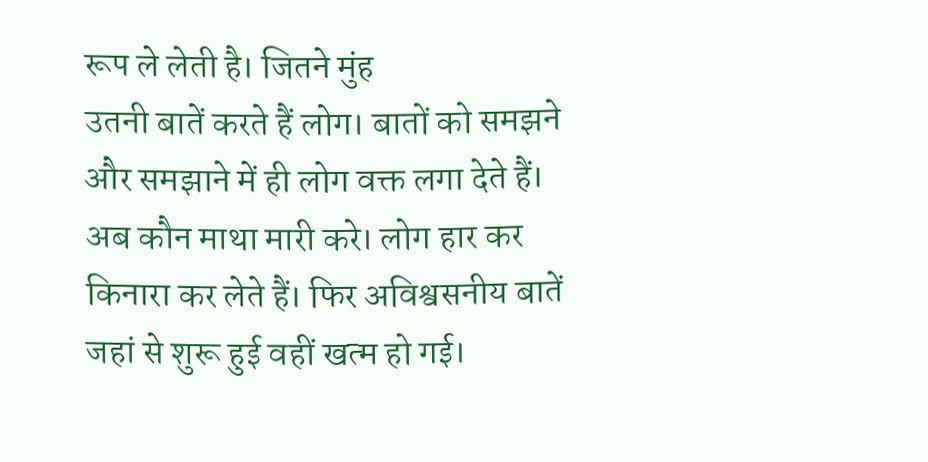रूप ले लेती है। जितने मुंह
उतनी बातें करते हैं लोग। बातों को समझने
और समझाने में ही लोग वक्त लगा देते हैं।
अब कौन माथा मारी करे। लोग हार कर
किनारा कर लेते हैं। फिर अविश्वसनीय बातें
जहां से शुरू हुई वहीं खत्म हो गई।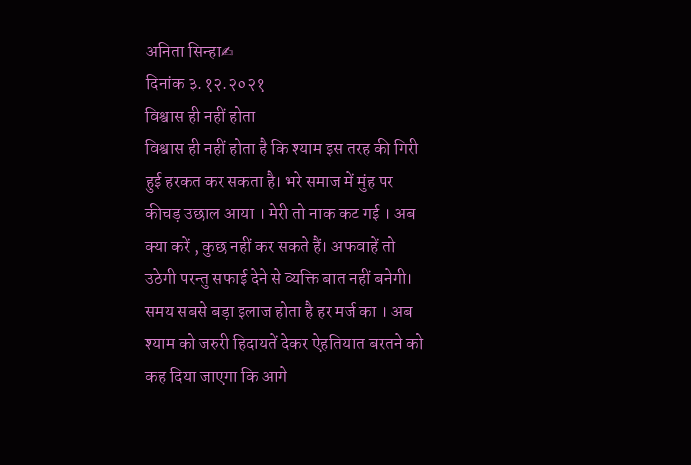अनिता सिन्हा✍
दिनांक ३.१२.२०२१
विश्वास ही नहीं होता
विश्वास ही नहीं होता है कि श्याम इस तरह की गिरी
हुई हरकत कर सकता है। भरे समाज में मुंह पर
कीचड़ उछाल आया । मेरी तो नाक कट गई । अब
क्या करें , कुछ नहीं कर सकते हैं। अफवाहें तो
उठेगी परन्तु सफाई देने से व्यक्ति बात नहीं बनेगी।
समय सबसे बड़ा इलाज होता है हर मर्ज का । अब
श्याम को जरुरी हिदायतें देकर ऐहतियात बरतने को
कह दिया जाएगा कि आगे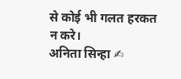से कोई भी गलत हरकत
न करे।
अनिता सिन्हा ✍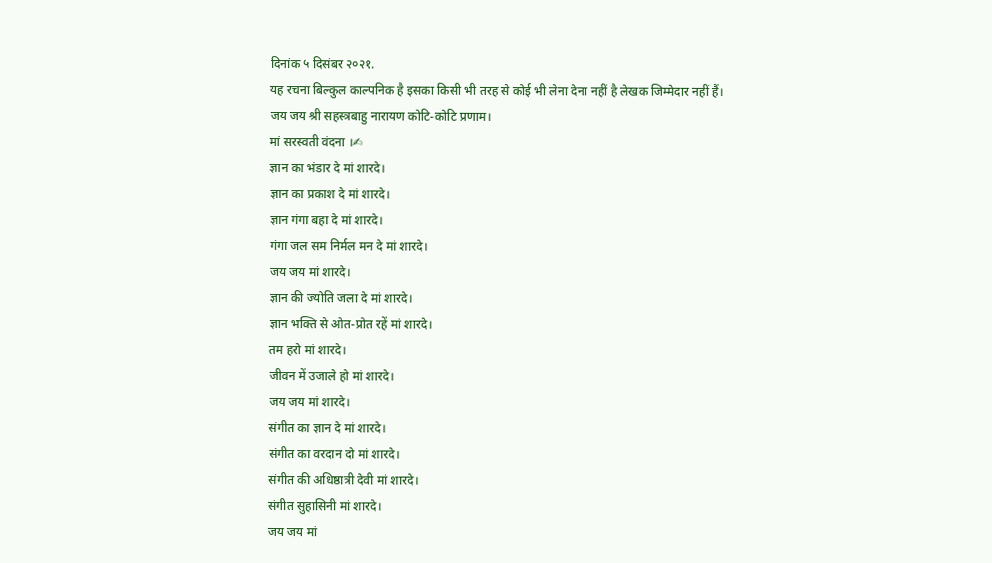दिनांक ५ दिसंबर २०२१.
यह रचना बिल्कुल काल्पनिक है इसका किसी भी तरह से कोई भी लेना देना नहीं है लेखक जिम्मेदार नहीं हैं।
जय जय श्री सहस्त्रबाहु नारायण कोटि-कोटि प्रणाम।
मां सरस्वती वंदना ।✍
ज्ञान का भंडार दे मां शारदे।
ज्ञान का प्रकाश दे मां शारदे।
ज्ञान गंगा बहा दे मां शारदे।
गंगा जल सम निर्मल मन दे मां शारदे।
जय जय मां शारदे।
ज्ञान की ज्योति जला दे मां शारदे।
ज्ञान भक्ति से ओत-प्रोत रहें मां शारदे।
तम हरो मां शारदे।
जीवन में उजाले हो मां शारदे।
जय जय मां शारदे।
संगीत का ज्ञान दे मां शारदे।
संगीत का वरदान दो मां शारदे।
संगीत की अधिष्ठात्री देवी मां शारदे।
संगीत सुहासिनी मां शारदे।
जय जय मां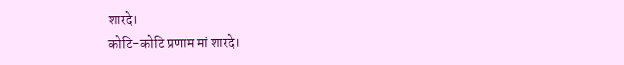शारदे।
कोटि-कोटि प्रणाम मां शारदे।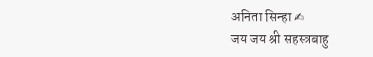अनिता सिन्हा ✍
जय जय श्री सहस्त्रबाहु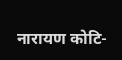नारायण कोटि-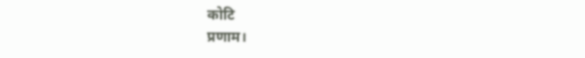कोटि
प्रणाम।